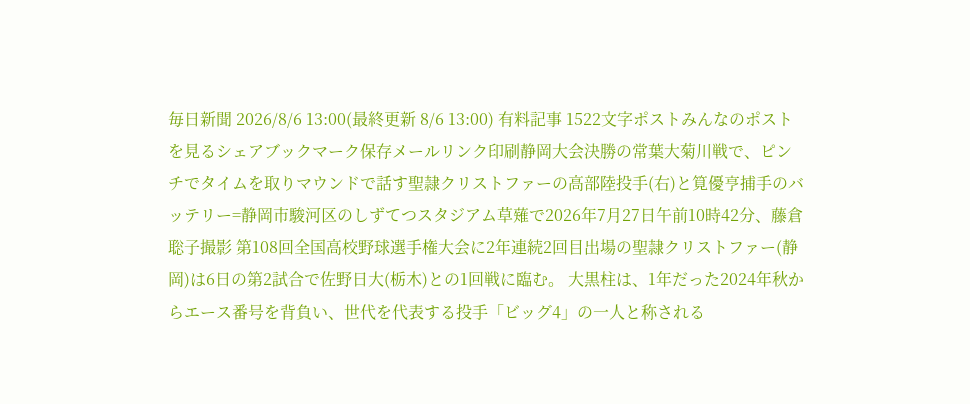毎日新聞 2026/8/6 13:00(最終更新 8/6 13:00) 有料記事 1522文字ポストみんなのポストを見るシェアブックマーク保存メールリンク印刷静岡大会決勝の常葉大菊川戦で、ピンチでタイムを取りマウンドで話す聖隷クリストファーの高部陸投手(右)と筧優亨捕手のバッテリー=静岡市駿河区のしずてつスタジアム草薙で2026年7月27日午前10時42分、藤倉聡子撮影 第108回全国高校野球選手権大会に2年連続2回目出場の聖隷クリストファー(静岡)は6日の第2試合で佐野日大(栃木)との1回戦に臨む。 大黒柱は、1年だった2024年秋からエース番号を背負い、世代を代表する投手「ビッグ4」の一人と称される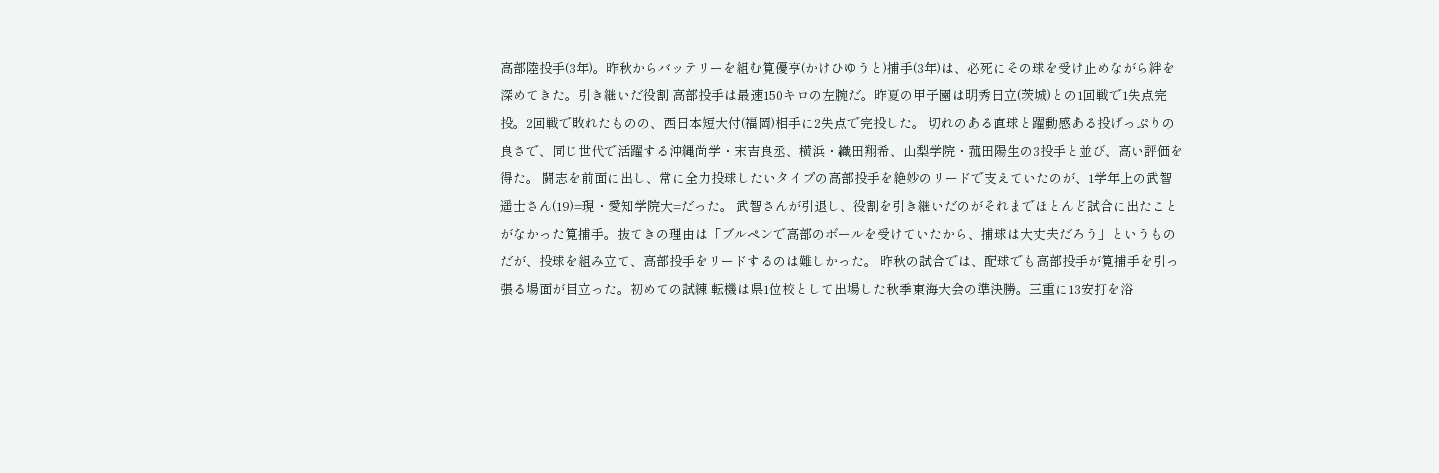高部陸投手(3年)。昨秋からバッテリーを組む筧優亨(かけひゆうと)捕手(3年)は、必死にその球を受け止めながら絆を深めてきた。引き継いだ役割 高部投手は最速150キロの左腕だ。昨夏の甲子園は明秀日立(茨城)との1回戦で1失点完投。2回戦で敗れたものの、西日本短大付(福岡)相手に2失点で完投した。 切れのある直球と躍動感ある投げっぷりの良さで、同じ世代で活躍する沖縄尚学・末吉良丞、横浜・織田翔希、山梨学院・菰田陽生の3投手と並び、高い評価を得た。 闘志を前面に出し、常に全力投球したいタイプの高部投手を絶妙のリードで支えていたのが、1学年上の武智遥士さん(19)=現・愛知学院大=だった。 武智さんが引退し、役割を引き継いだのがそれまでほとんど試合に出たことがなかった筧捕手。抜てきの理由は「ブルペンで高部のボールを受けていたから、捕球は大丈夫だろう」というものだが、投球を組み立て、高部投手をリードするのは難しかった。 昨秋の試合では、配球でも高部投手が筧捕手を引っ張る場面が目立った。初めての試練 転機は県1位校として出場した秋季東海大会の準決勝。三重に13安打を浴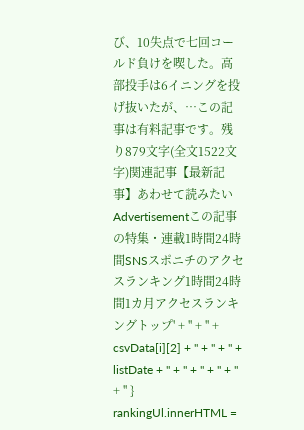び、10失点で七回コールド負けを喫した。高部投手は6イニングを投げ抜いたが、…この記事は有料記事です。残り879文字(全文1522文字)関連記事【最新記事】あわせて読みたいAdvertisementこの記事の特集・連載1時間24時間SNSスポニチのアクセスランキング1時間24時間1カ月アクセスランキングトップ' + '' + '' + csvData[i][2] + '' + '' + '' + listDate + '' + '' + '' + '' + '' + '' } rankingUl.innerHTML =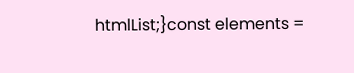htmlList;}const elements =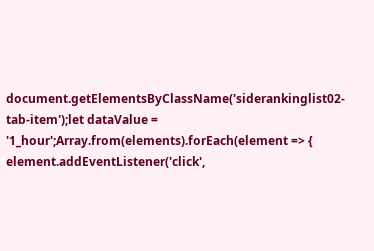document.getElementsByClassName('siderankinglist02-tab-item');let dataValue = '1_hour';Array.from(elements).forEach(element => { element.addEventListener('click',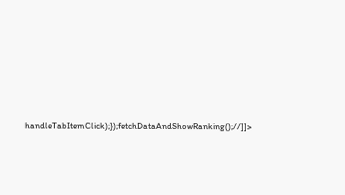handleTabItemClick);});fetchDataAndShowRanking();//]]>